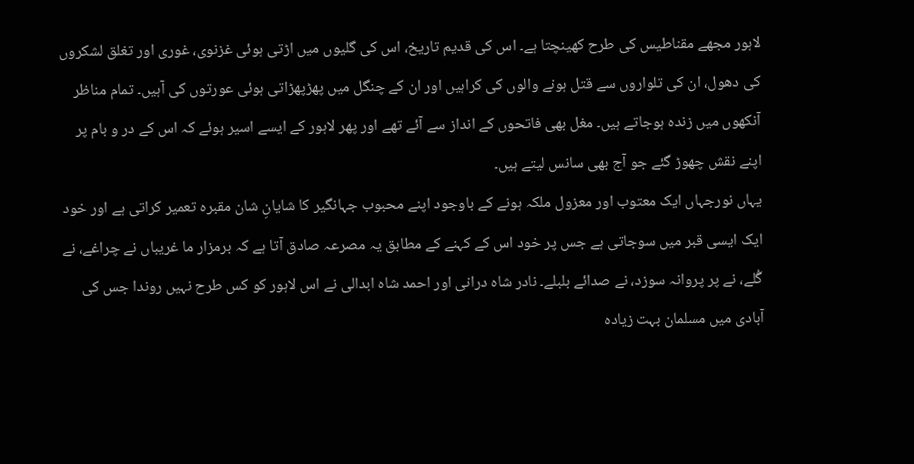لاہور مجھے مقناطیس کی طرح کھینچتا ہے۔ اس کی قدیم تاریخ، اس کی گلیوں میں اڑتی ہوئی غزنوی، غوری اور تغلق لشکروں کی دھول، ان کی تلواروں سے قتل ہونے والوں کی کراہیں اور ان کے چنگل میں پھڑپھڑاتی ہوئی عورتوں کی آہیں۔ تمام مناظر آنکھوں میں زندہ ہوجاتے ہیں۔ مغل بھی فاتحوں کے انداز سے آئے تھے اور پھر لاہور کے ایسے اسیر ہوئے کہ اس کے در و بام پر اپنے نقش چھوڑ گئے جو آج بھی سانس لیتے ہیں۔
یہاں نورجہاں ایک معتوب اور معزول ملکہ ہونے کے باوجود اپنے محبوب جہانگیر کا شایانِ شان مقبرہ تعمیر کراتی ہے اور خود ایک ایسی قبر میں سوجاتی ہے جس پر خود اس کے کہنے کے مطابق یہ مصرعہ صادق آتا ہے کہ برمزار ما غریباں نے چراغے، نے گُلے، نے پر پروانہ سوزد، نے صدائے بلبلے۔ نادر شاہ درانی اور احمد شاہ ابدالی نے اس لاہور کو کس طرح نہیں روندا جس کی آبادی میں مسلمان بہت زیادہ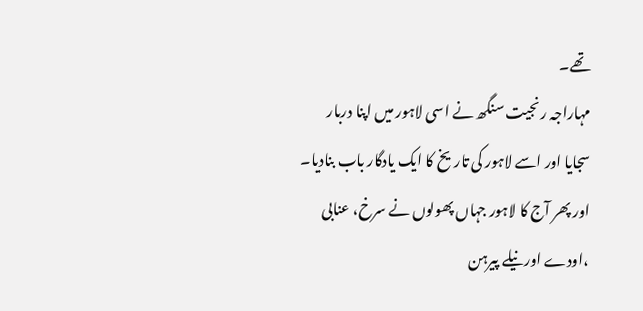تھے۔
مہاراجہ رنجیت سنگھ نے اسی لاہور میں اپنا دربار سجایا اور اسے لاہور کی تاریخ کا ایک یادگار باب بنادیا۔ اور پھر آج کا لاہور جہاں پھولوں نے سرخ، عنابی ،اودے اور نیلے پیرہن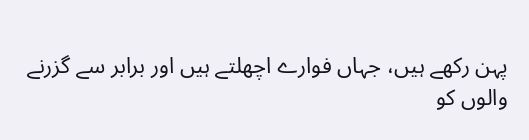پہن رکھے ہیں، جہاں فوارے اچھلتے ہیں اور برابر سے گزرنے والوں کو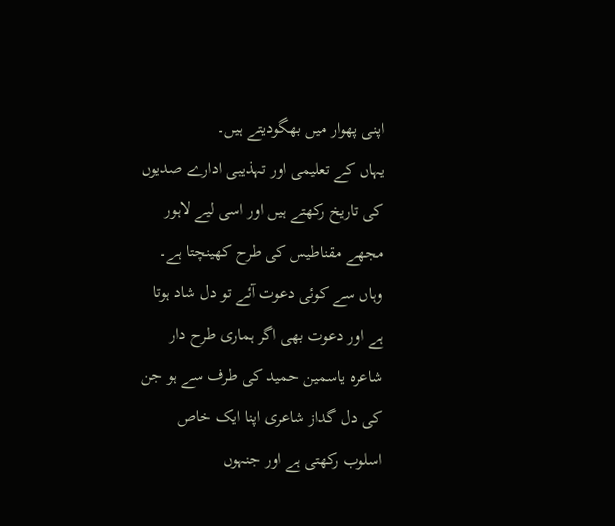اپنی پھوار میں بھگودیتے ہیں۔
یہاں کے تعلیمی اور تہذیبی ادارے صدیوں کی تاریخ رکھتے ہیں اور اسی لیے لاہور مجھے مقناطیس کی طرح کھینچتا ہے۔ وہاں سے کوئی دعوت آئے تو دل شاد ہوتا ہے اور دعوت بھی اگر ہماری طرح دار شاعرہ یاسمین حمید کی طرف سے ہو جن کی دل گداز شاعری اپنا ایک خاص اسلوب رکھتی ہے اور جنہوں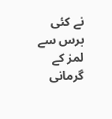نے کئی برس سے لمز کے گرمانی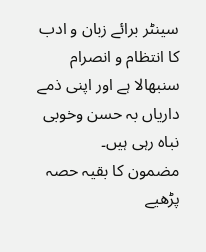سینٹر برائے زبان و ادب کا انتظام و انصرام سنبھالا ہے اور اپنی ذمے داریاں بہ حسن وخوبی نباہ رہی ہیں۔
مضمون کا بقیہ حصہ پڑھیے